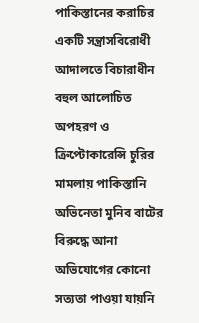পাকিস্তানের করাচির একটি সন্ত্রাসবিরোধী আদালতে বিচারাধীন বহুল আলোচিত অপহরণ ও ক্রিপ্টোকারেন্সি চুরির মামলায় পাকিস্তানি অভিনেতা মুনিব বাটের বিরুদ্ধে আনা অভিযোগের কোনো সত্যতা পাওয়া যায়নি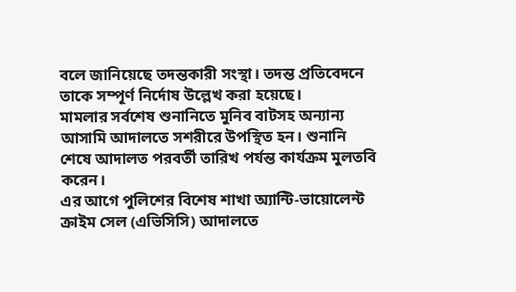বলে জানিয়েছে তদন্তকারী সংস্থা। তদন্ত প্রতিবেদনে তাকে সম্পূর্ণ নির্দোষ উল্লেখ করা হয়েছে।
মামলার সর্বশেষ শুনানিতে মুনিব বাটসহ অন্যান্য আসামি আদালতে সশরীরে উপস্থিত হন। শুনানি শেষে আদালত পরবর্তী তারিখ পর্যন্ত কার্যক্রম মুলতবি করেন।
এর আগে পুলিশের বিশেষ শাখা অ্যান্টি-ভায়োলেন্ট ক্রাইম সেল (এভিসিসি) আদালতে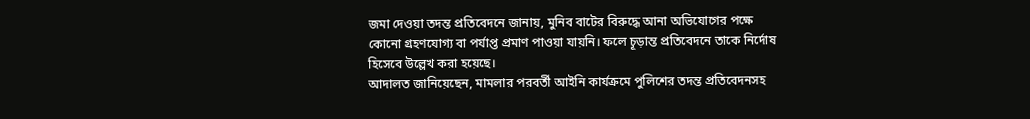জমা দেওয়া তদন্ত প্রতিবেদনে জানায়, মুনিব বাটের বিরুদ্ধে আনা অভিযোগের পক্ষে কোনো গ্রহণযোগ্য বা পর্যাপ্ত প্রমাণ পাওয়া যায়নি। ফলে চূড়ান্ত প্রতিবেদনে তাকে নির্দোষ হিসেবে উল্লেখ করা হয়েছে।
আদালত জানিয়েছেন, মামলার পরবর্তী আইনি কার্যক্রমে পুলিশের তদন্ত প্রতিবেদনসহ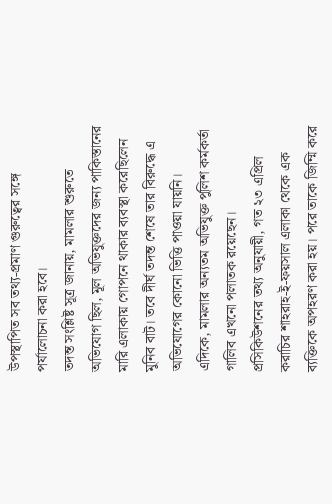উপস্থাপিত সব তথ্য-প্রমাণ গুরুত্বের সঙ্গে পর্যালোচনা করা হবে।
তদন্ত সংশ্লিষ্ট সূত্র জানায়, মামলার শুরুতে অভিযোগ ছিল, মূল অভিযুক্তদের জন্য পাকিস্তানের মারি এলাকায় গোপনে থাকার ব্যবস্থা করেছিলেন মুনিব বাট। তবে দীর্ঘ তদন্ত শেষে তার বিরুদ্ধে এ অভিযোগের কোনো ভিত্তি পাওয়া যায়নি।
এদিকে, মামলার অন্যতম অভিযুক্ত পুলিশ কর্মকর্তা গালিব এখনো পলাতক রয়েছেন।
প্রসিকিউশনের তথ্য অনুযায়ী, গত ২৩ এপ্রিল করাচির শাহরাহ-ই-ফয়সাল এলাকা থেকে এক ব্যক্তিকে অপহরণ করা হয়। পরে তাকে জিম্মি করে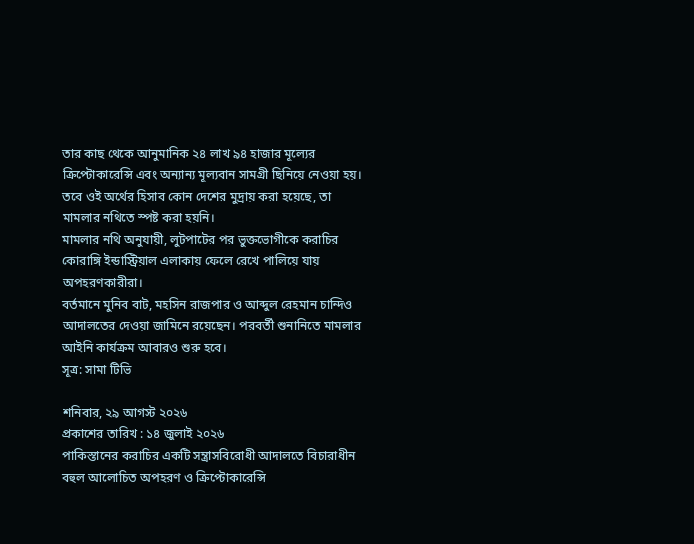তার কাছ থেকে আনুমানিক ২৪ লাখ ৯৪ হাজার মূল্যের ক্রিপ্টোকারেন্সি এবং অন্যান্য মূল্যবান সামগ্রী ছিনিয়ে নেওয়া হয়। তবে ওই অর্থের হিসাব কোন দেশের মুদ্রায় করা হয়েছে, তা মামলার নথিতে স্পষ্ট করা হয়নি।
মামলার নথি অনুযায়ী, লুটপাটের পর ভুক্তভোগীকে করাচির কোরাঙ্গি ইন্ডাস্ট্রিয়াল এলাকায় ফেলে রেখে পালিয়ে যায় অপহরণকারীরা।
বর্তমানে মুনিব বাট, মহসিন রাজপার ও আব্দুল রেহমান চান্দিও আদালতের দেওয়া জামিনে রয়েছেন। পরবর্তী শুনানিতে মামলার আইনি কার্যক্রম আবারও শুরু হবে।
সূত্র: সামা টিভি

শনিবার, ২৯ আগস্ট ২০২৬
প্রকাশের তারিখ : ১৪ জুলাই ২০২৬
পাকিস্তানের করাচির একটি সন্ত্রাসবিরোধী আদালতে বিচারাধীন বহুল আলোচিত অপহরণ ও ক্রিপ্টোকারেন্সি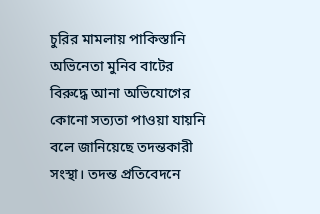চুরির মামলায় পাকিস্তানি অভিনেতা মুনিব বাটের বিরুদ্ধে আনা অভিযোগের কোনো সত্যতা পাওয়া যায়নি বলে জানিয়েছে তদন্তকারী সংস্থা। তদন্ত প্রতিবেদনে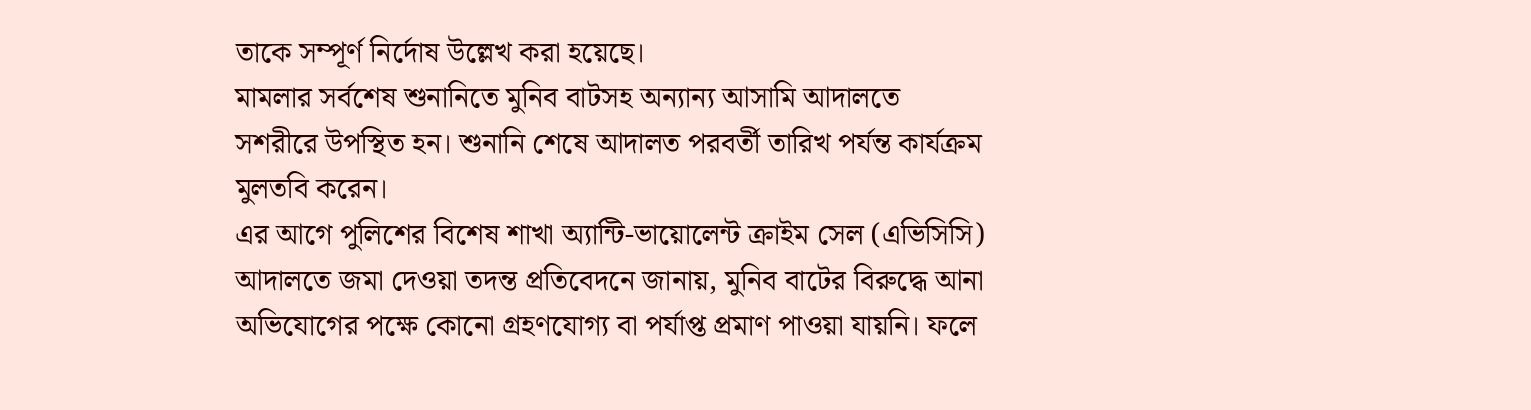তাকে সম্পূর্ণ নির্দোষ উল্লেখ করা হয়েছে।
মামলার সর্বশেষ শুনানিতে মুনিব বাটসহ অন্যান্য আসামি আদালতে সশরীরে উপস্থিত হন। শুনানি শেষে আদালত পরবর্তী তারিখ পর্যন্ত কার্যক্রম মুলতবি করেন।
এর আগে পুলিশের বিশেষ শাখা অ্যান্টি-ভায়োলেন্ট ক্রাইম সেল (এভিসিসি) আদালতে জমা দেওয়া তদন্ত প্রতিবেদনে জানায়, মুনিব বাটের বিরুদ্ধে আনা অভিযোগের পক্ষে কোনো গ্রহণযোগ্য বা পর্যাপ্ত প্রমাণ পাওয়া যায়নি। ফলে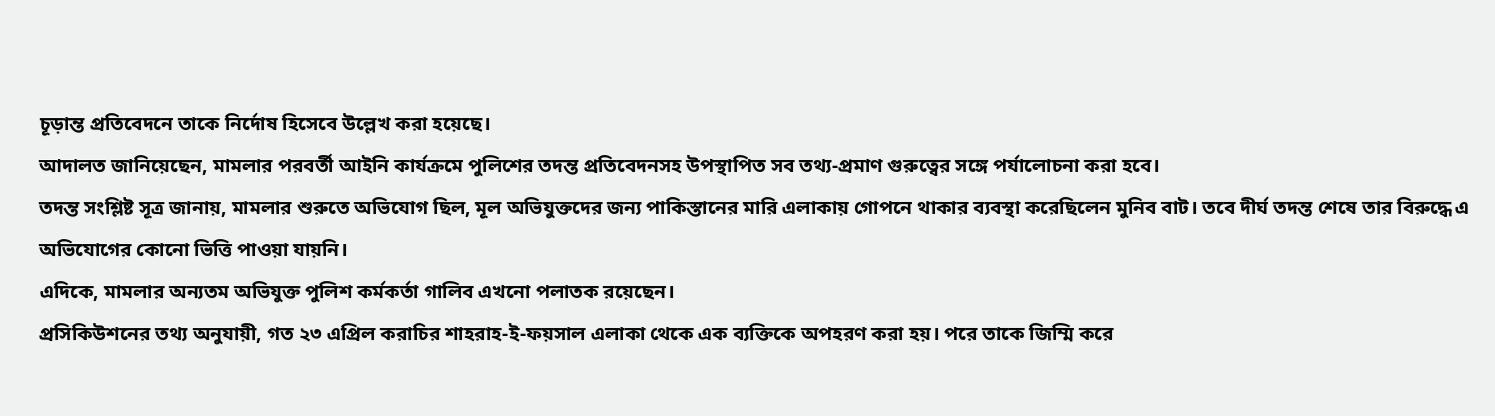চূড়ান্ত প্রতিবেদনে তাকে নির্দোষ হিসেবে উল্লেখ করা হয়েছে।
আদালত জানিয়েছেন, মামলার পরবর্তী আইনি কার্যক্রমে পুলিশের তদন্ত প্রতিবেদনসহ উপস্থাপিত সব তথ্য-প্রমাণ গুরুত্বের সঙ্গে পর্যালোচনা করা হবে।
তদন্ত সংশ্লিষ্ট সূত্র জানায়, মামলার শুরুতে অভিযোগ ছিল, মূল অভিযুক্তদের জন্য পাকিস্তানের মারি এলাকায় গোপনে থাকার ব্যবস্থা করেছিলেন মুনিব বাট। তবে দীর্ঘ তদন্ত শেষে তার বিরুদ্ধে এ অভিযোগের কোনো ভিত্তি পাওয়া যায়নি।
এদিকে, মামলার অন্যতম অভিযুক্ত পুলিশ কর্মকর্তা গালিব এখনো পলাতক রয়েছেন।
প্রসিকিউশনের তথ্য অনুযায়ী, গত ২৩ এপ্রিল করাচির শাহরাহ-ই-ফয়সাল এলাকা থেকে এক ব্যক্তিকে অপহরণ করা হয়। পরে তাকে জিম্মি করে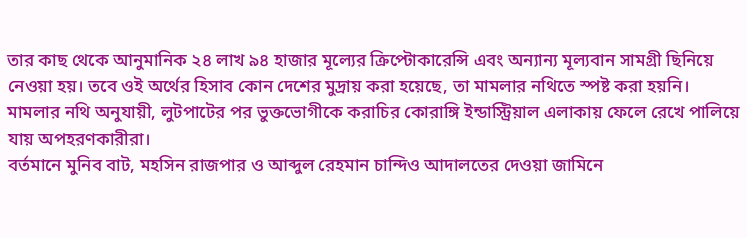তার কাছ থেকে আনুমানিক ২৪ লাখ ৯৪ হাজার মূল্যের ক্রিপ্টোকারেন্সি এবং অন্যান্য মূল্যবান সামগ্রী ছিনিয়ে নেওয়া হয়। তবে ওই অর্থের হিসাব কোন দেশের মুদ্রায় করা হয়েছে, তা মামলার নথিতে স্পষ্ট করা হয়নি।
মামলার নথি অনুযায়ী, লুটপাটের পর ভুক্তভোগীকে করাচির কোরাঙ্গি ইন্ডাস্ট্রিয়াল এলাকায় ফেলে রেখে পালিয়ে যায় অপহরণকারীরা।
বর্তমানে মুনিব বাট, মহসিন রাজপার ও আব্দুল রেহমান চান্দিও আদালতের দেওয়া জামিনে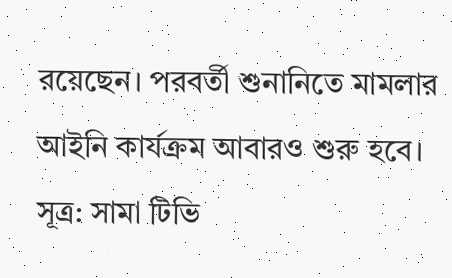রয়েছেন। পরবর্তী শুনানিতে মামলার আইনি কার্যক্রম আবারও শুরু হবে।
সূত্র: সামা টিভি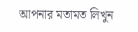আপনার মতামত লিখুন